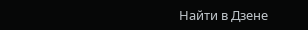Найти в Дзене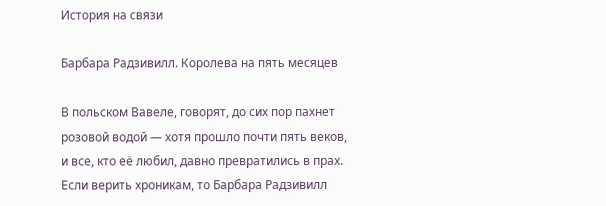История на связи

Барбара Радзивилл. Королева на пять месяцев

В польском Вавеле, говорят, до сих пор пахнет розовой водой — хотя прошло почти пять веков, и все, кто её любил, давно превратились в прах. Если верить хроникам, то Барбара Радзивилл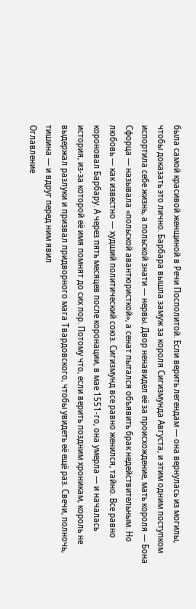была самой красивой женщиной в Речи Посполитой. Если верить легендам — она вернулась из могилы, чтобы доказать это лично. Барбара вышла замуж за короля Сигизмунда Августа, и этим одним поступком испортила себе жизнь, а польской знати — нервы. Двор ненавидел её за происхождение, мать короля — Бона Сфорца — называла «польской авантюристкой», а сенат пытался объявить брак недействительным. Но любовь — как известно — худший политический союз. Сигизмунд все равно женился, тайно. Все равно короновал Барбару. А через пять месяцев после коронации, в мае 1551-го, она умерла — и началась история, из-за которой её имя помнят до сих пор. Потому что, если верить поздним хроникам, король не выдержал разлуки и призвал придворного мага Твардовского, чтобы увидеть её ещё раз. Свечи, полночь, тишина — и вдруг перед ним явил
Оглавление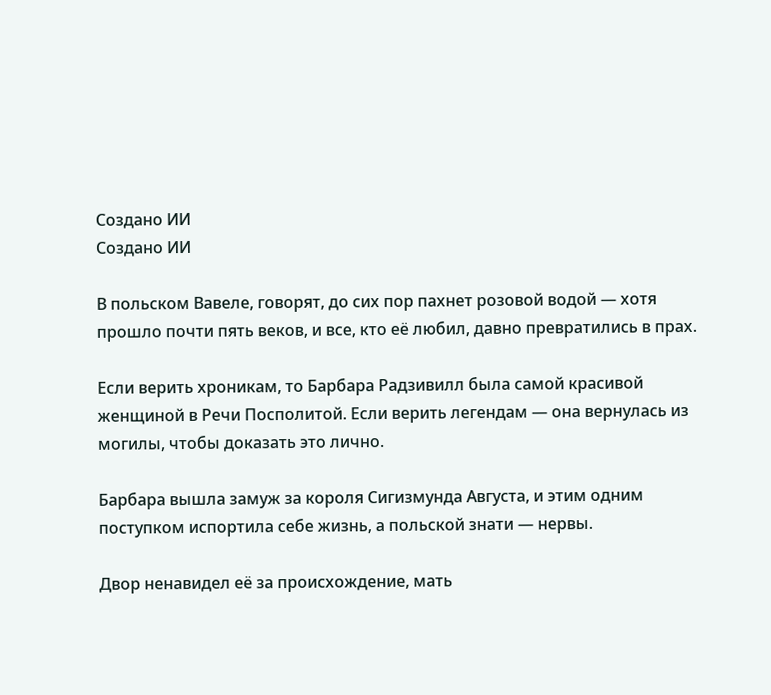Создано ИИ
Создано ИИ

В польском Вавеле, говорят, до сих пор пахнет розовой водой — хотя прошло почти пять веков, и все, кто её любил, давно превратились в прах.

Если верить хроникам, то Барбара Радзивилл была самой красивой женщиной в Речи Посполитой. Если верить легендам — она вернулась из могилы, чтобы доказать это лично.

Барбара вышла замуж за короля Сигизмунда Августа, и этим одним поступком испортила себе жизнь, а польской знати — нервы.

Двор ненавидел её за происхождение, мать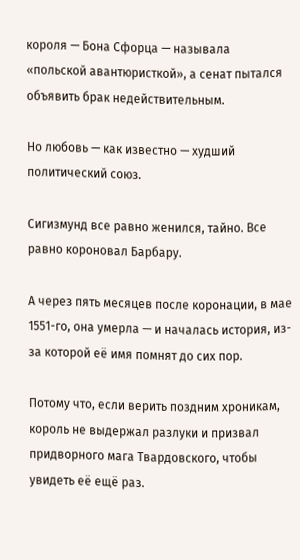короля — Бона Сфорца — называла «польской авантюристкой», а сенат пытался объявить брак недействительным.

Но любовь — как известно — худший политический союз.

Сигизмунд все равно женился, тайно. Все равно короновал Барбару.

А через пять месяцев после коронации, в мае 1551-го, она умерла — и началась история, из-за которой её имя помнят до сих пор.

Потому что, если верить поздним хроникам, король не выдержал разлуки и призвал придворного мага Твардовского, чтобы увидеть её ещё раз.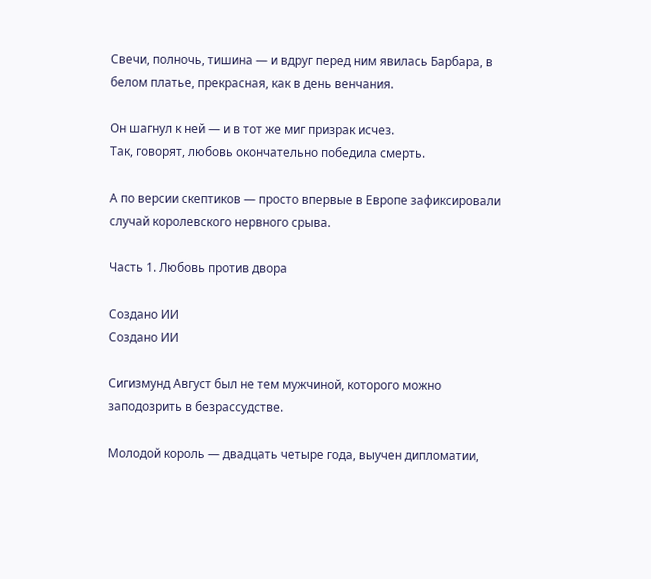Свечи, полночь, тишина — и вдруг перед ним явилась Барбара, в белом платье, прекрасная, как в день венчания.

Он шагнул к ней — и в тот же миг призрак исчез.
Так, говорят, любовь окончательно победила смерть.

А по версии скептиков — просто впервые в Европе зафиксировали случай королевского нервного срыва.

Часть 1. Любовь против двора

Создано ИИ
Создано ИИ

Сигизмунд Август был не тем мужчиной, которого можно заподозрить в безрассудстве.

Молодой король — двадцать четыре года, выучен дипломатии,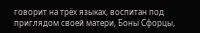говорит на трёх языках, воспитан под приглядом своей матери, Боны Сфорцы,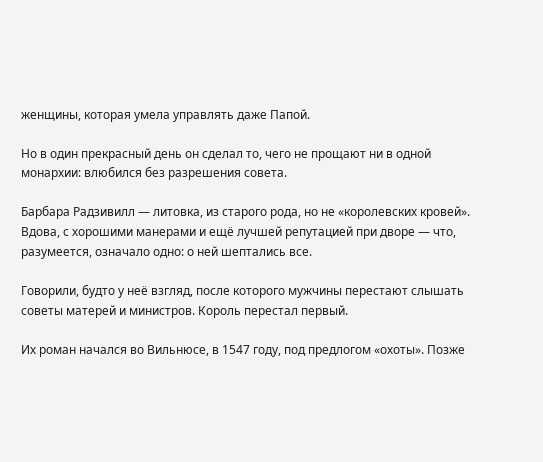женщины, которая умела управлять даже Папой.

Но в один прекрасный день он сделал то, чего не прощают ни в одной монархии: влюбился без разрешения совета.

Барбара Радзивилл — литовка, из старого рода, но не «королевских кровей». Вдова, с хорошими манерами и ещё лучшей репутацией при дворе — что, разумеется, означало одно: о ней шептались все.

Говорили, будто у неё взгляд, после которого мужчины перестают слышать советы матерей и министров. Король перестал первый.

Их роман начался во Вильнюсе, в 1547 году, под предлогом «охоты». Позже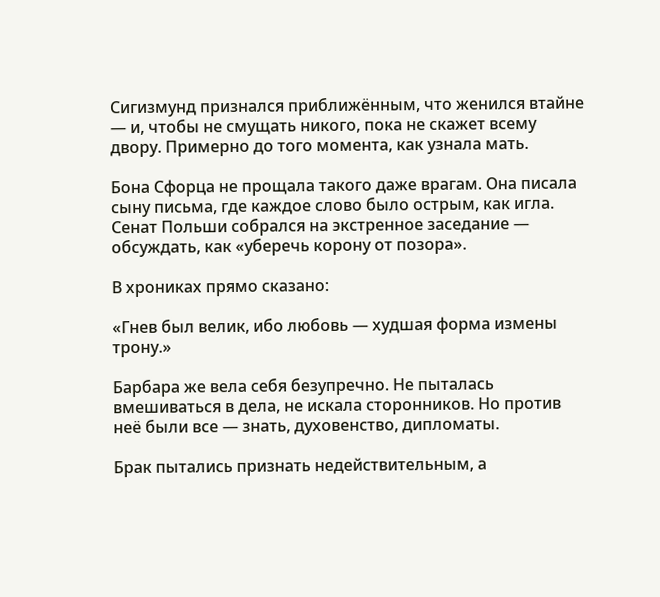Сигизмунд признался приближённым, что женился втайне — и, чтобы не смущать никого, пока не скажет всему двору. Примерно до того момента, как узнала мать.

Бона Сфорца не прощала такого даже врагам. Она писала сыну письма, где каждое слово было острым, как игла. Сенат Польши собрался на экстренное заседание — обсуждать, как «уберечь корону от позора».

В хрониках прямо сказано:

«Гнев был велик, ибо любовь — худшая форма измены трону.»

Барбара же вела себя безупречно. Не пыталась вмешиваться в дела, не искала сторонников. Но против неё были все — знать, духовенство, дипломаты.

Брак пытались признать недействительным, а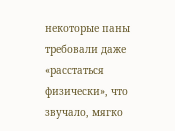некоторые паны требовали даже «расстаться физически», что звучало, мягко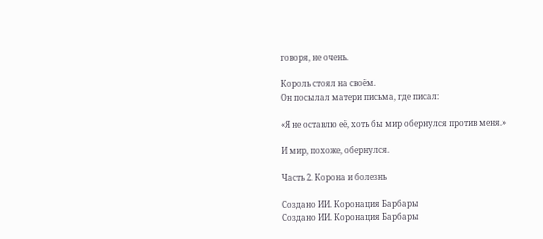говоря, не очень.

Король стоял на своём.
Он посылал матери письма, где писал:

«Я не оставлю её, хоть бы мир обернулся против меня.»

И мир, похоже, обернулся.

Часть 2. Корона и болезнь

Создано ИИ. Коронация Барбары
Создано ИИ. Коронация Барбары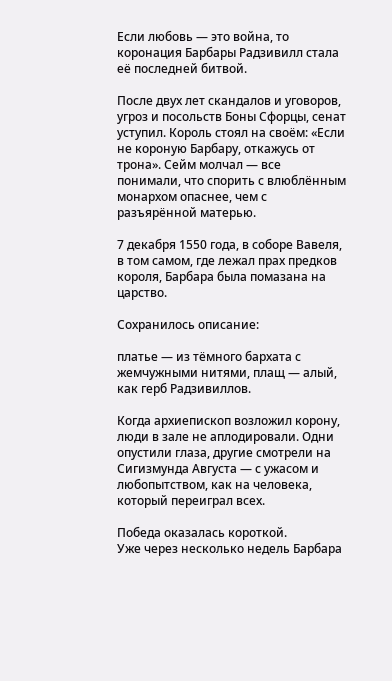Если любовь — это война, то коронация Барбары Радзивилл стала её последней битвой.

После двух лет скандалов и уговоров, угроз и посольств Боны Сфорцы, сенат уступил. Король стоял на своём: «Если не короную Барбару, откажусь от трона». Сейм молчал — все понимали, что спорить с влюблённым монархом опаснее, чем с разъярённой матерью.

7 декабря 1550 года, в соборе Вавеля, в том самом, где лежал прах предков короля, Барбара была помазана на царство.

Сохранилось описание:

платье — из тёмного бархата с жемчужными нитями, плащ — алый, как герб Радзивиллов.

Когда архиепископ возложил корону, люди в зале не аплодировали. Одни опустили глаза, другие смотрели на Сигизмунда Августа — с ужасом и любопытством, как на человека, который переиграл всех.

Победа оказалась короткой.
Уже через несколько недель Барбара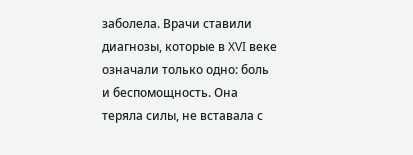заболела. Врачи ставили диагнозы, которые в XVI веке означали только одно: боль и беспомощность. Она теряла силы, не вставала с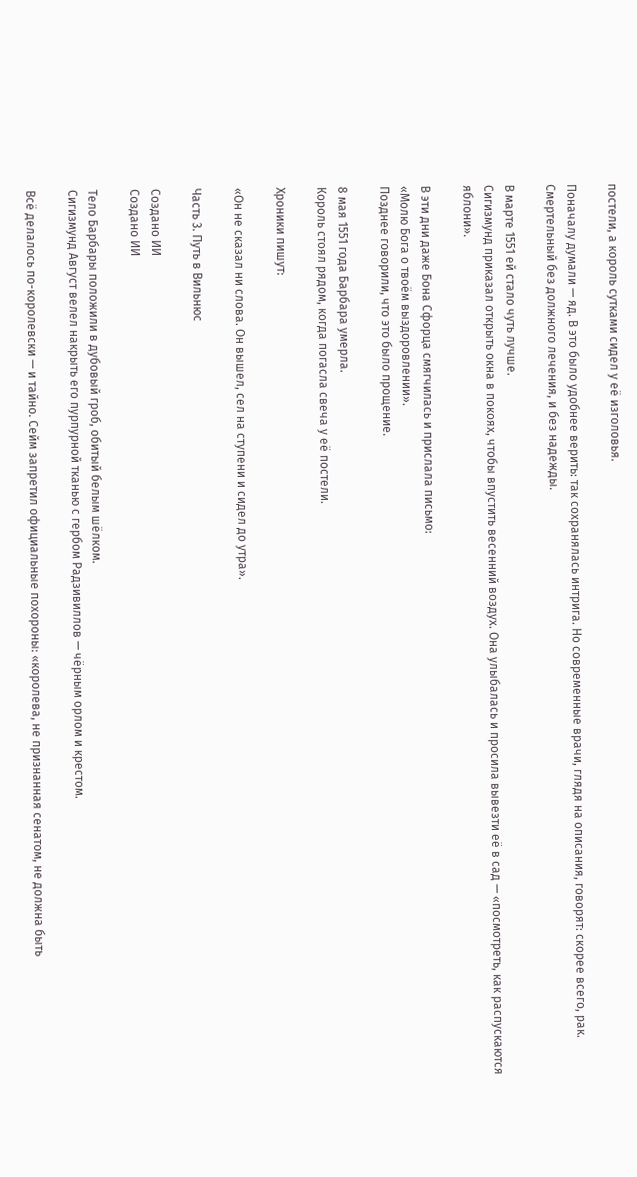постели, а король сутками сидел у её изголовья.

Поначалу думали — яд. В это было удобнее верить: так сохранялась интрига. Но современные врачи, глядя на описания, говорят: скорее всего, рак. Смертельный без должного лечения, и без надежды.

В марте 1551 ей стало чуть лучше.
Сигизмунд приказал открыть окна в покоях, чтобы впустить весенний воздух. Она улыбалась и просила вывезти её в сад — «посмотреть, как распускаются яблони».

В эти дни даже Бона Сфорца смягчилась и прислала письмо:
«Молю Бога о твоём выздоровлении».
Позднее говорили, что это было прощение.

8 мая 1551 года Барбара умерла.
Король стоял рядом, когда погасла свеча у её постели.

Хроники пишут:

«Он не сказал ни слова. Он вышел, сел на ступени и сидел до утра».

Часть 3. Путь в Вильнюс

Создано ИИ
Создано ИИ

Тело Барбары положили в дубовый гроб, обитый белым шёлком.
Сигизмунд Август велел накрыть его пурпурной тканью с гербом Радзивиллов — чёрным орлом и крестом.

Всё делалось по-королевски — и тайно. Сейм запретил официальные похороны: «королева, не признанная сенатом, не должна быть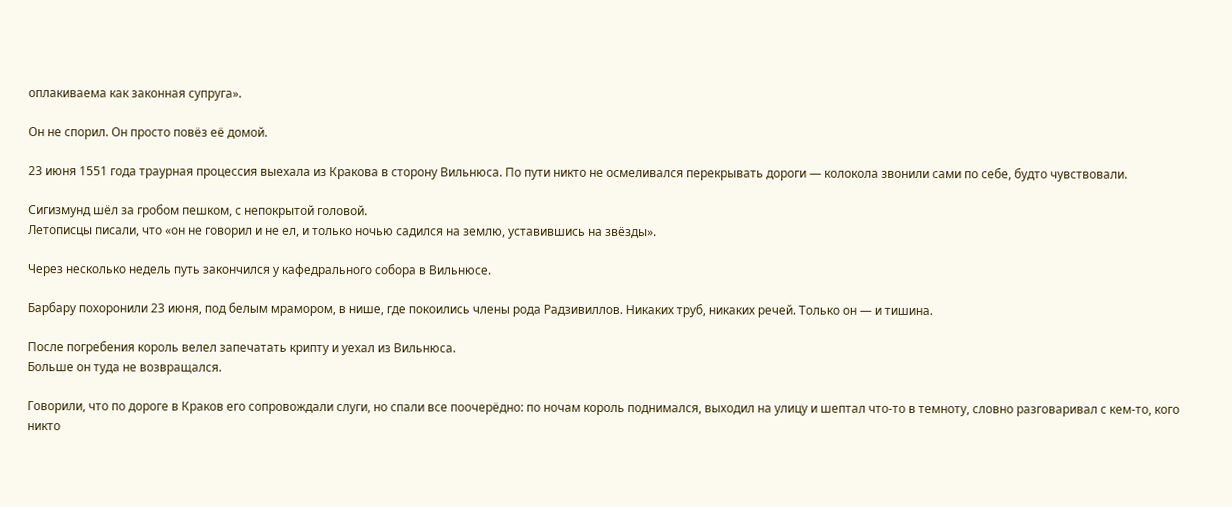оплакиваема как законная супруга».

Он не спорил. Он просто повёз её домой.

23 июня 1551 года траурная процессия выехала из Кракова в сторону Вильнюса. По пути никто не осмеливался перекрывать дороги — колокола звонили сами по себе, будто чувствовали.

Сигизмунд шёл за гробом пешком, с непокрытой головой.
Летописцы писали, что «он не говорил и не ел, и только ночью садился на землю, уставившись на звёзды».

Через несколько недель путь закончился у кафедрального собора в Вильнюсе.

Барбару похоронили 23 июня, под белым мрамором, в нише, где покоились члены рода Радзивиллов. Никаких труб, никаких речей. Только он — и тишина.

После погребения король велел запечатать крипту и уехал из Вильнюса.
Больше он туда не возвращался.

Говорили, что по дороге в Краков его сопровождали слуги, но спали все поочерёдно: по ночам король поднимался, выходил на улицу и шептал что-то в темноту, словно разговаривал с кем-то, кого никто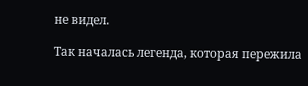не видел.

Так началась легенда, которая пережила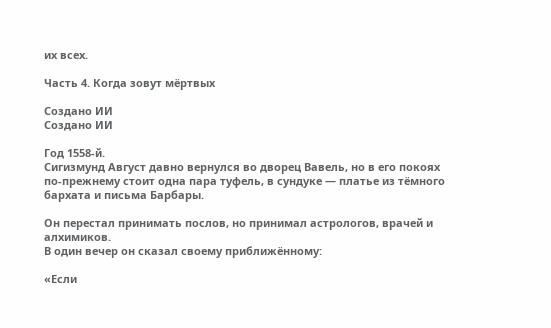их всех.

Часть 4. Когда зовут мёртвых

Создано ИИ
Создано ИИ

Год 1558-й.
Сигизмунд Август давно вернулся во дворец Вавель, но в его покоях по-прежнему стоит одна пара туфель, в сундуке — платье из тёмного бархата и письма Барбары.

Он перестал принимать послов, но принимал астрологов, врачей и алхимиков.
В один вечер он сказал своему приближённому:

«Если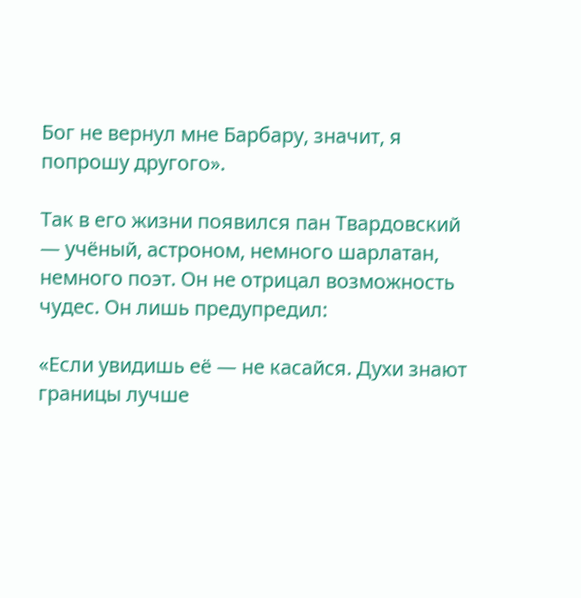Бог не вернул мне Барбару, значит, я попрошу другого».

Так в его жизни появился пан Твардовский — учёный, астроном, немного шарлатан, немного поэт. Он не отрицал возможность чудес. Он лишь предупредил:

«Если увидишь её — не касайся. Духи знают границы лучше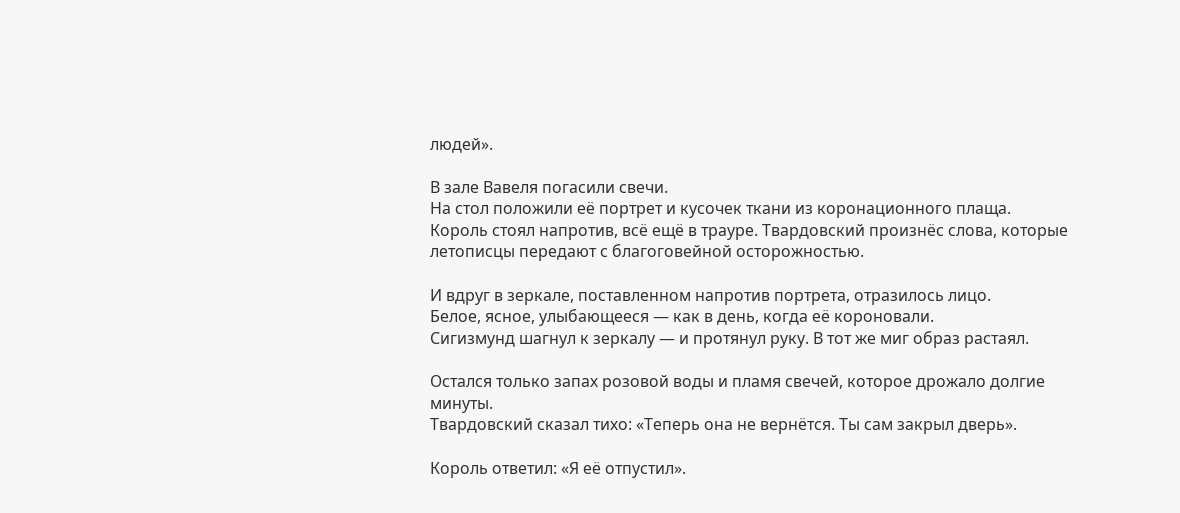людей».

В зале Вавеля погасили свечи.
На стол положили её портрет и кусочек ткани из коронационного плаща.
Король стоял напротив, всё ещё в трауре. Твардовский произнёс слова, которые летописцы передают с благоговейной осторожностью.

И вдруг в зеркале, поставленном напротив портрета, отразилось лицо.
Белое, ясное, улыбающееся — как в день, когда её короновали.
Сигизмунд шагнул к зеркалу — и протянул руку. В тот же миг образ растаял.

Остался только запах розовой воды и пламя свечей, которое дрожало долгие минуты.
Твардовский сказал тихо: «Теперь она не вернётся. Ты сам закрыл дверь».

Король ответил: «Я её отпустил».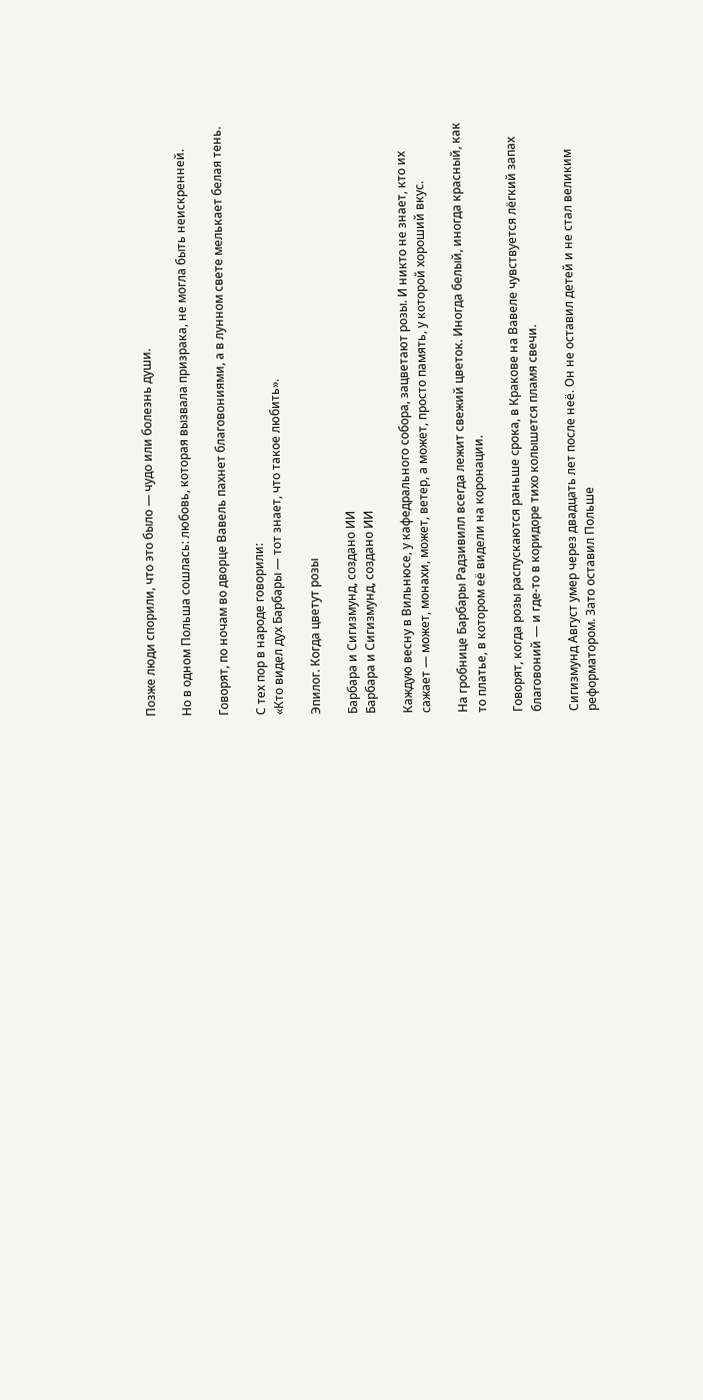Позже люди спорили, что это было — чудо или болезнь души.

Но в одном Польша сошлась: любовь, которая вызвала призрака, не могла быть неискренней.

Говорят, по ночам во дворце Вавель пахнет благовониями, а в лунном свете мелькает белая тень.

С тех пор в народе говорили:
«Кто видел дух Барбары — тот знает, что такое любить».

Эпилог. Когда цветут розы

Барбара и Сигизмунд, создано ИИ
Барбара и Сигизмунд, создано ИИ

Каждую весну в Вильнюсе, у кафедрального собора, зацветают розы. И никто не знает, кто их сажает — может, монахи, может, ветер, а может, просто память, у которой хороший вкус.

На гробнице Барбары Радзивилл всегда лежит свежий цветок. Иногда белый, иногда красный, как то платье, в котором её видели на коронации.

Говорят, когда розы распускаются раньше срока, в Кракове на Вавеле чувствуется лёгкий запах благовоний — и где-то в коридоре тихо колышется пламя свечи.

Сигизмунд Август умер через двадцать лет после неё. Он не оставил детей и не стал великим реформатором. Зато оставил Польше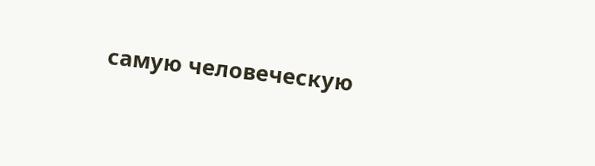самую человеческую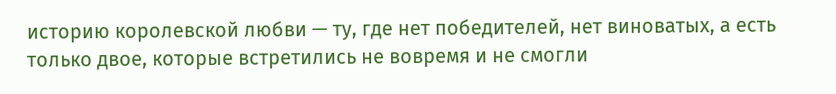историю королевской любви — ту, где нет победителей, нет виноватых, а есть только двое, которые встретились не вовремя и не смогли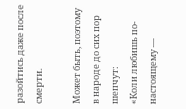разойтись даже после смерти.

Может быть, поэтому в народе до сих пор шепчут:
«Коли любишь по-настоящему —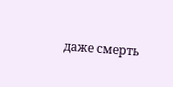даже смерть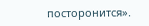посторонится».